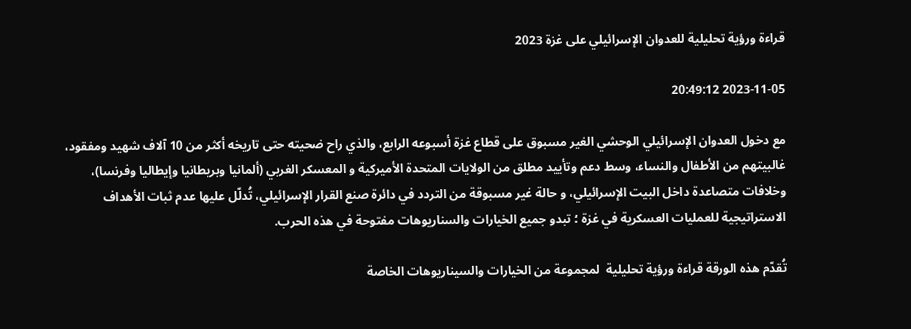قراءة ورؤية تحليلية للعدوان الإسرائيلي على غزة 2023

2023-11-05 20:49:12

مع دخول العدوان الإسرائيلي الوحشي الغير مسبوق على قطاع غزة أسبوعه الرابع، والذي راح ضحيته حتى تاريخه أكثر من 10 آلاف شهيد ومفقود، غالبيتهم من الأطفال والنساء، وسط دعم وتأييد مطلق من الولايات المتحدة الأميركية و المعسكر الغربي (ألمانيا وبريطانيا وإيطاليا وفرنسا)، وخلافات متصاعدة داخل البيت الإسرائيلي، و حالة غير مسبوقة من التردد في دائرة صنع القرار الإسرائيلي، تُدلّل عليها عدم ثبات الأهداف الاستراتيجية للعمليات العسكرية في غزة ؛ تبدو جميع الخيارات والسناريوهات مفتوحة في هذه الحرب.

تُقدّم هذه الورقة قراءة ورؤية تحليلية  لمجموعة من الخيارات والسيناريوهات الخاصة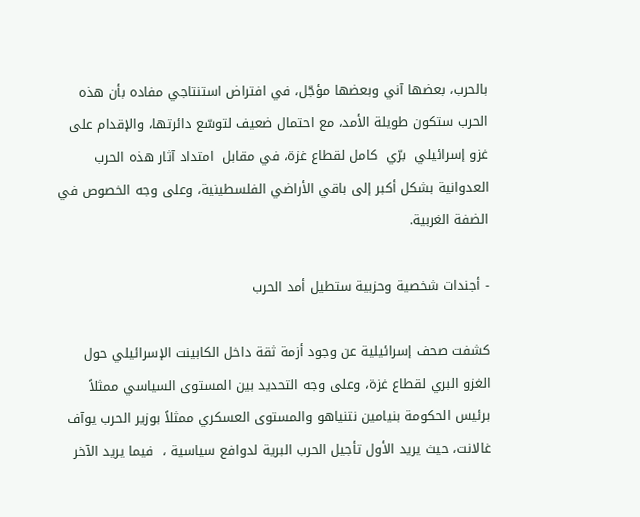بالحرب، بعضها آني وبعضها مؤجّل، في افتراض استنتاجي مفاده بأن هذه الحرب ستكون طويلة الأمد، مع احتمال ضعيف لتوسّع دائرتها، والإقدام على غزو إسرائيلي  برّي  كامل لقطاع غزة، في مقابل  امتداد آثار هذه الحرب العدوانية بشكل أكبر إلى باقي الأراضي الفلسطينية، وعلى وجه الخصوص في الضفة الغربية.

- أجندات شخصية وحزبية ستطيل أمد الحرب

كشفت صحف إسرائيلية عن وجود أزمة ثقة داخل الكابينت الإسرائيلي حول الغزو البري لقطاع غزة، وعلى وجه التحديد بين المستوى السياسي ممثلاً برئيس الحكومة بنيامين نتنياهو والمستوى العسكري ممثلاً بوزير الحرب يوآف غالانت، حيث يريد الأول تأجيل الحرب البرية لدوافع سياسية ،  فيما يريد الآخر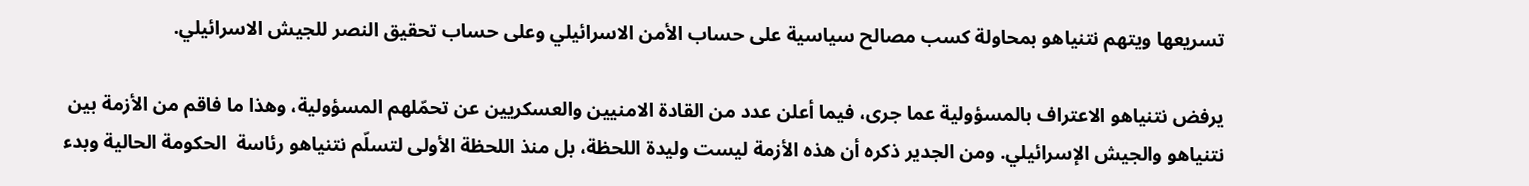تسريعها ويتهم نتنياهو بمحاولة كسب مصالح سياسية على حساب الأمن الاسرائيلي وعلى حساب تحقيق النصر للجيش الاسرائيلي.

يرفض نتنياهو الاعتراف بالمسؤولية عما جرى، فيما أعلن عدد من القادة الامنيين والعسكريين عن تحمّلهم المسؤولية، وهذا ما فاقم من الأزمة بين نتنياهو والجيش الإسرائيلي. ومن الجدير ذكره أن هذه الأزمة ليست وليدة اللحظة، بل منذ اللحظة الأولى لتسلّم نتنياهو رئاسة  الحكومة الحالية وبدء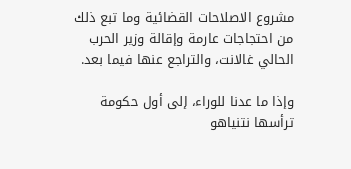مشروع الاصلاحات القضائية وما تبع ذلك من احتجاجات عارمة وإقالة وزير الحرب الحالي غالانت، والتراجع عنها فيما بعد.

وإذا ما عدنا للوراء، إلى أول حكومة ترأسها نتنياهو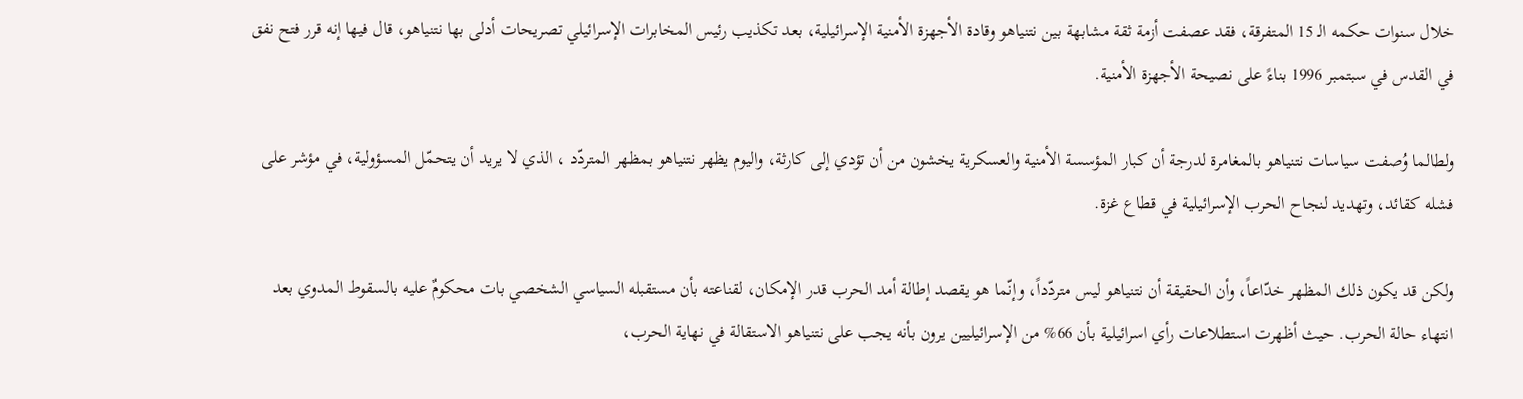خلال سنوات حكمه الـ 15 المتفرقة، فقد عصفت أزمة ثقة مشابهة بين نتنياهو وقادة الأجهزة الأمنية الإسرائيلية، بعد تكذيب رئيس المخابرات الإسرائيلي تصريحات أدلى بها نتنياهو، قال فيها إنه قرر فتح نفق في القدس في سبتمبر 1996 بناءً على نصيحة الأجهزة الأمنية.

ولطالما وُصفت سياسات نتنياهو بالمغامرة لدرجة أن كبار المؤسسة الأمنية والعسكرية يخشون من أن تؤدي إلى كارثة، واليوم يظهر نتنياهو بمظهر المتردّد ، الذي لا يريد أن يتحمّل المسؤولية، في مؤشر على فشله كقائد، وتهديد لنجاح الحرب الإسرائيلية في قطاع غزة.

ولكن قد يكون ذلك المظهر خدّاعاً، وأن الحقيقة أن نتنياهو ليس متردّداً، وإنّما هو يقصد إطالة أمد الحرب قدر الإمكان، لقناعته بأن مستقبله السياسي الشخصي بات محكومٌ عليه بالسقوط المدوي بعد انتهاء حالة الحرب. حيث أظهرت استطلاعات رأي اسرائيلية بأن 66% من الإسرائيليين يرون بأنه يجب على نتنياهو الاستقالة في نهاية الحرب،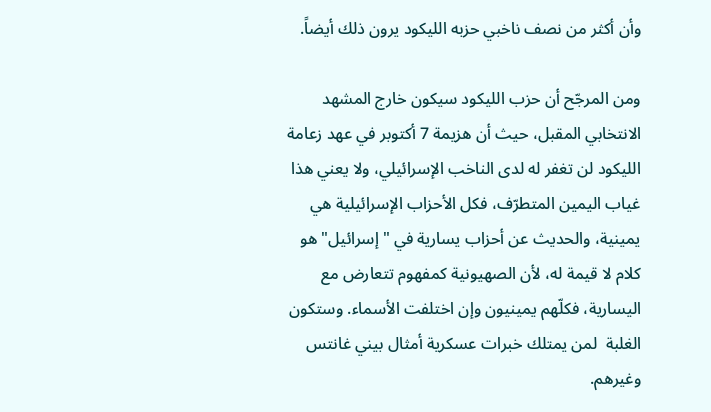وأن أكثر من نصف ناخبي حزبه الليكود يرون ذلك أيضاً.

ومن المرجّح أن حزب الليكود سيكون خارج المشهد الانتخابي المقبل، حيث أن هزيمة 7 أكتوبر في عهد زعامة الليكود لن تغفر له لدى الناخب الإسرائيلي، ولا يعني هذا غياب اليمين المتطرّف، فكل الأحزاب الإسرائيلية هي يمينية، والحديث عن أحزاب يسارية في "إسرائيل" هو كلام لا قيمة له، لأن الصهيونية كمفهوم تتعارض مع اليسارية، فكلّهم يمينيون وإن اختلفت الأسماء. وستكون الغلبة  لمن يمتلك خبرات عسكرية أمثال بيني غانتس وغيرهم.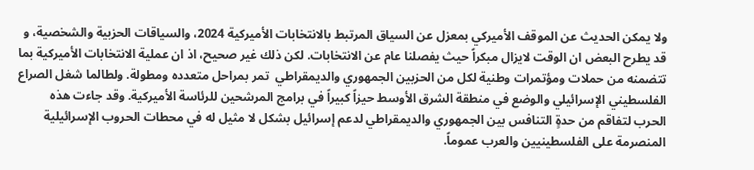ولا يمكن الحديث عن الموقف الأميركي بمعزل عن السياق المرتبط بالانتخابات الأميركية 2024، والسياقات الحزبية والشخصية، و قد يطرح البعض ان الوقت لايزال مبكراً حيث يفصلنا عام عن الانتخابات. لكن ذلك غير صحيح، اذ ان عملية الانتخابات الأميركية بما تتضمنه من حملات ومؤتمرات وطنية لكل من الحزبين الجمهوري والديمقراطي  تمر بمراحل متعدده ومطولة. ولطالما شغل الصراع الفلسطيني الإسرائيلي والوضع في منطقة الشرق الأوسط حيزاً كبيراً في برامج المرشحين للرئاسة الأميركية. وقد جاءت هذه الحرب لتفاقم من حدةٍ التنافس بين الجمهوري والديمقراطي لدعم إسرائيل بشكل لا مثيل له في محطات الحروب الإسرائيلية المنصرمة على الفلسطينيين والعرب عموماً.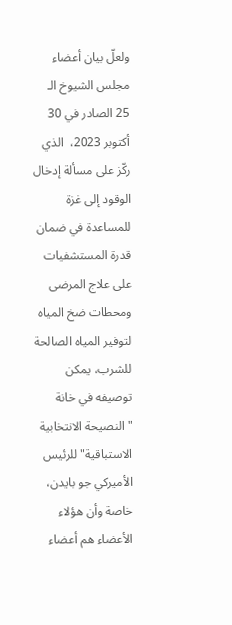ولعلّ بيان أعضاء مجلس الشيوخ الـ 25 الصادر في 30 أكتوبر 2023،  الذي  ركّز على مسألة إدخال الوقود إلى غزة للمساعدة في ضمان قدرة المستشفيات على علاج المرضى ومحطات ضخ المياه لتوفير المياه الصالحة للشرب، يمكن توصيفه في خانة "النصيحة الانتخابية الاستباقية" للرئيس الأميركي جو بايدن، خاصة وأن هؤلاء الأعضاء هم أعضاء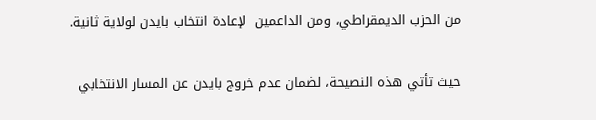من الحزب الديمقراطي، ومن الداعمين  لإعادة انتخاب بايدن لولاية ثانية.

حيث تأتي هذه النصيحة، لضمان عدم خروج بايدن عن المسار الانتخابي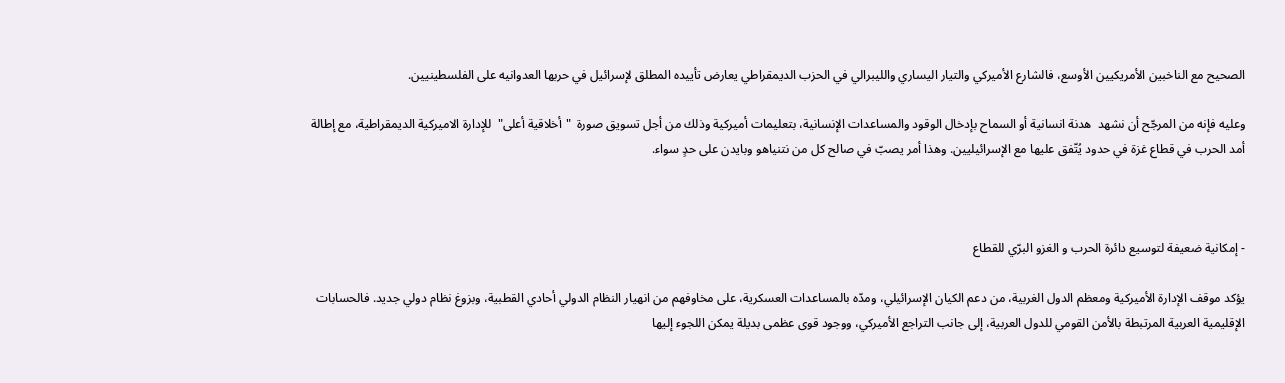الصحيح مع الناخبين الأمريكيين الأوسع، فالشارع الأميركي والتيار اليساري والليبرالي في الحزب الديمقراطي يعارض تأييده المطلق لإسرائيل في حربها العدوانيه على الفلسطينيين.

وعليه فإنه من المرجّح أن نشهد  هدنة انسانية أو السماح بإدخال الوقود والمساعدات الإنسانية، بتعليمات أميركية وذلك من أجل تسويق صورة  "أخلاقية أعلى"  للإدارة الاميركية الديمقراطية، مع إطالة أمد الحرب في قطاع غزة في حدود يُتّفق عليها مع الإسرائيليين. وهذا أمر يصبّ في صالح كل من نتنياهو وبايدن على حدٍ سواء.



- إمكانية ضعيفة لتوسيع دائرة الحرب و الغزو البرّي للقطاع

يؤكد موقف الإدارة الأميركية ومعظم الدول الغربية، من دعم الكيان الإسرائيلي، ومدّه بالمساعدات العسكرية، على مخاوفهم من انهيار النظام الدولي أحادي القطبية، وبزوغ نظام دولي جديد. فالحسابات الإقليمية العربية المرتبطة بالأمن القومي للدول العربية، إلى جانب التراجع الأميركي، ووجود قوى عظمى بديلة يمكن اللجوء إليها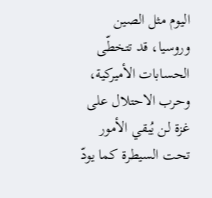اليوم مثل الصين وروسيا، قد تتخطّى الحسابات الأميركية، وحرب الاحتلال على غزة لن يُبقي الأمور تحت السيطرة كما يودّ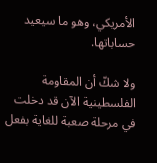الأمريكي، وهو ما سيعيد حساباتها.

ولا شكّ أن المقاومة الفلسطينية الآن قد دخلت في مرحلة صعبة للغاية بفعل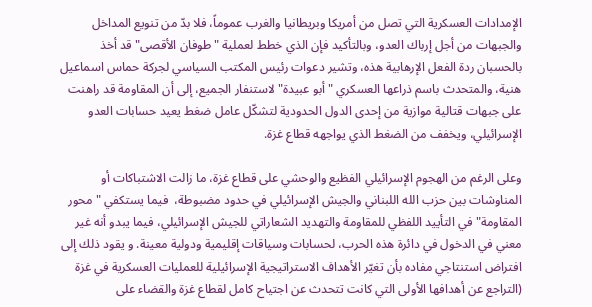الإمدادات العسكرية التي تصل من أمريكا وبريطانيا والغرب عموماً، فلا بدّ من تنويع المداخل والجبهات من أجل إرباك العدو، وبالتأكيد فإن الذي خطط لعملية "طوفان الأقصى" قد أخذ بالحسبان ردة الفعل الإرهابية هذه، وتشير دعوات رئيس المكتب السياسي لجركة حماس اسماعيل هنية، والمتحدث باسم ذراعها العسكري "أبو عبيدة" لاستنفار الجميع، إلى أن المقاومة قد راهنت على جبهات قتالية موازية من إحدى الدول الحدودية لتشكّل عامل ضغط يعيد حسابات العدو الإسرائيلي، ويخفف من الضغط الذي يواجهه قطاع غزة.

وعلى الرغم من الهجوم الإسرائيلي الفظيع والوحشي على قطاع غزة، ما زالت الاشتباكات أو المناوشات بين حزب الله اللبناني والجيش الإسرائيلي في حدود مضبوطة،  فيما يستكفي "محور المقاومة" في التأييد اللفظي للمقاومة والتهديد الشعاراتي للجيش الإسرائيلي، فيما يبدو أنه غير معني في الدخول في دائرة هذه الحرب، لحسابات وسياقات إقليمية ودولية معينة. و يقود ذلك إلى افتراض استنتاجي مفاده بأن تغيّر الأهداف الاستراتيجية الإسرائيلية للعمليات العسكرية في غزة (التراجع عن أهدافها الأولى التي كانت تتحدث عن اجتياح كامل لقطاع غزة والقضاء على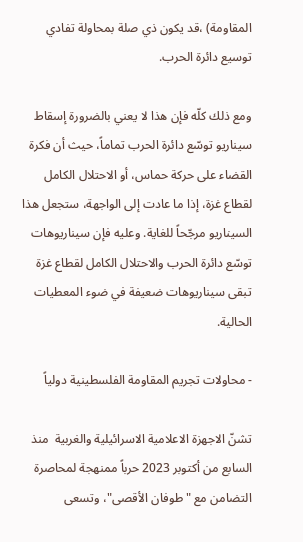المقاومة) ،قد يكون ذي صلة بمحاولة تفادي توسيع دائرة الحرب.

ومع ذلك كلّه فإن هذا لا يعني بالضرورة إسقاط سيناريو توسّع دائرة الحرب تماماً، حيث أن فكرة القضاء على حركة حماس، أو الاحتلال الكامل لقطاع غزة، إذا ما عادت إلى الواجهة، ستجعل هذا السيناريو مرجّحاً للغاية. وعليه فإن سيناريوهات توسّع دائرة الحرب والاحتلال الكامل لقطاع غزة تبقى سيناريوهات ضعيفة في ضوء المعطيات الحالية.

- محاولات تجريم المقاومة الفلسطينية دولياً

تشنّ الاجهزة الاعلامية الاسرائيلية والغربية  منذ السابع من أكتوبر 2023 حرباً ممنهجة لمحاصرة التضامن مع "طوفان الأقصى"، وتسعى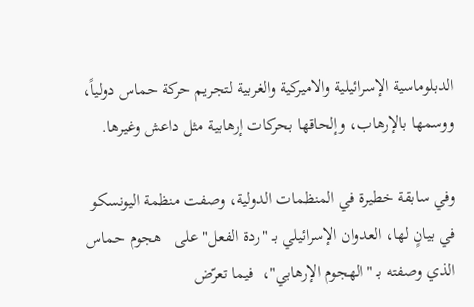الدبلوماسية الإسرائيلية والاميركية والغربية لتجريم حركة حماس دولياً، ووسمها بالإرهاب، وإلحاقها بحركات إرهابية مثل داعش وغيرها.

وفي سابقة خطيرة في المنظمات الدولية، وصفت منظمة اليونسكو في بيانٍ لها، العدوان الإسرائيلي بـ "ردة الفعل" على   هجوم حماس الذي وصفته بـ "الهجوم الإرهابي"،  فيما تعرّض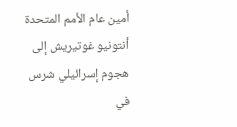أمين عام الأمم المتحدة أنتونيو غوتيريش إلى هجوم إسرائيلي شرس في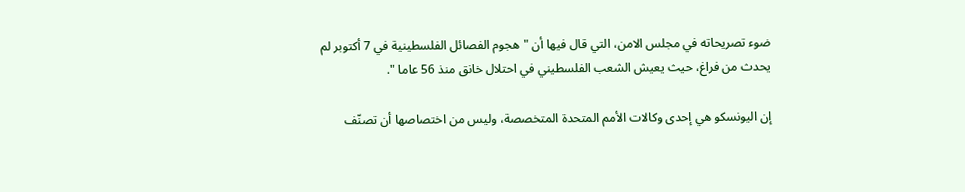ضوء تصريحاته في مجلس الامن، التي قال فيها أن "هجوم الفصائل الفلسطينية في 7 أكتوبر لم يحدث من فراغ، حيث يعيش الشعب الفلسطيني في احتلال خانق منذ 56 عاما ".

إن اليونسكو هي إحدى وكالات الأمم المتحدة المتخصصة، وليس من اختصاصها أن تصنّف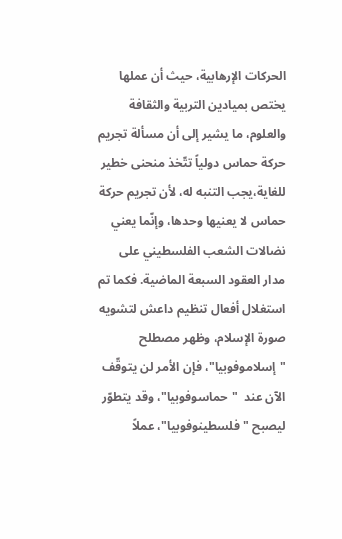الحركات الإرهابية، حيث أن عملها يختص بميادين التربية والثقافة والعلوم، ما يشير إلى أن مسألة تجريم حركة حماس دولياً تتّخذ منحنى خطير للغاية،يجب التنبه له، لأن تجريم حركة حماس لا يعنيها وحدها، وإنّما يعني نضالات الشعب الفلسطيني على مدار العقود السبعة الماضية. فكما تم استغلال أفعال تنظيم داعش لتشويه صورة الإسلام، وظهر مصطلح "إسلاموفوبيا"، فإن الأمر لن يتوقّف الآن عند  "حماسوفوبيا"، وقد يتطوّر ليصبح "فلسطينوفوبيا"، عملاً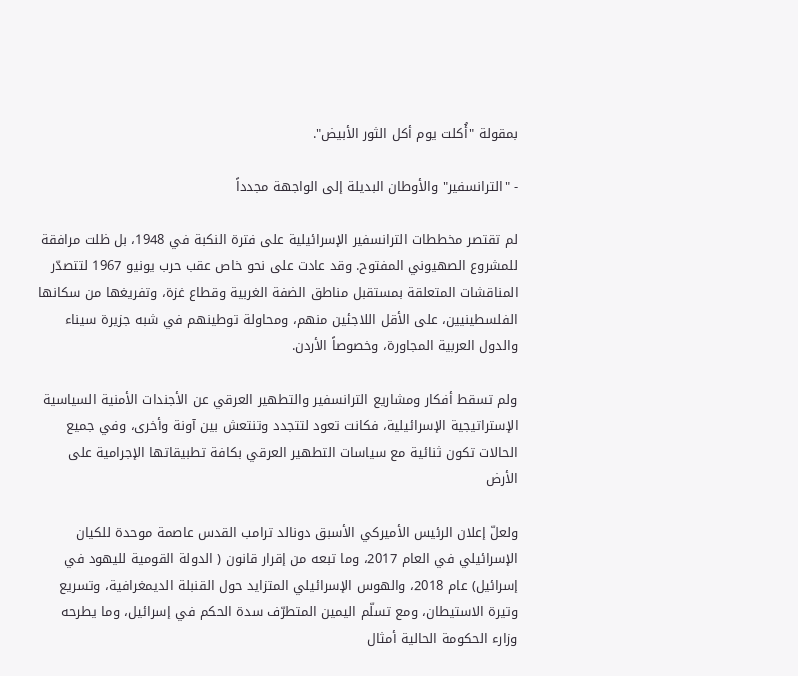بمقولة "أُكلت يوم أكل الثور الأبيض".

- "الترانسفير" والأوطان البديلة إلى الواجهة مجدداً

لم تقتصر مخططات الترانسفير الإسرائيلية على فترة النكبة في 1948، بل ظلت مرافقة للمشروع الصهيوني المفتوح. وقد عادت على نحو خاص عقب حرب يونيو 1967 لتتصدّر المناقشات المتعلقة بمستقبل مناطق الضفة الغربية وقطاع غزة، وتفريغها من سكانها الفلسطينيين، على الأقل اللاجئين منهم، ومحاولة توطينهم في شبه جزيرة سيناء والدول العربية المجاورة، وخصوصاً الأردن.

ولم تسقط أفكار ومشاريع الترانسفير والتطهير العرقي عن الأجندات الأمنية السياسية الإستراتيجية الإسرائيلية، فكانت تعود لتتجدد وتنتعش بين آونة وأخرى، وفي جميع الحالات تكون ثنائية مع سياسات التطهير العرقي بكافة تطبيقاتها الإجرامية على الأرض

ولعلّ إعلان الرئيس الأميركي الأسبق دونالد ترامب القدس عاصمة موحدة للكيان الإسرائيلي في العام 2017، وما تبعه من إقرار قانون ( الدولة القومية لليهود في إسرائيل) عام 2018، والهوس الإسرائيلي المتزايد حول القنبلة الديمغرافية، وتسريع وتيرة الاستيطان، ومع تسلّم اليمين المتطرّف سدة الحكم في إسرائيل، وما يطرحه وزارء الحكومة الحالية أمثال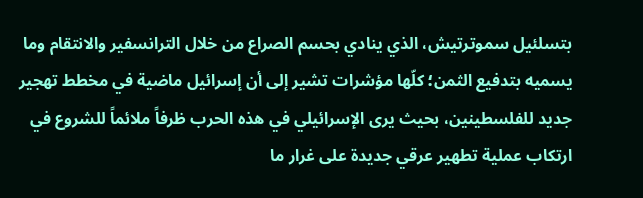بتسلئيل سموترتيش، الذي ينادي بحسم الصراع من خلال الترانسفير والانتقام وما  يسميه بتدفيع الثمن؛ كلّها مؤشرات تشير إلى أن إسرائيل ماضية في مخطط تهجير جديد للفلسطينين، بحيث يرى الإسرائيلي في هذه الحرب ظرفاً ملائماً للشروع في ارتكاب عملية تطهير عرقي جديدة على غرار ما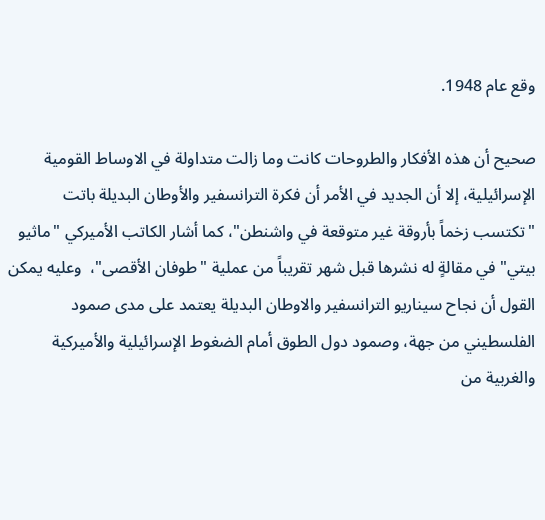وقع عام 1948.

صحيح أن هذه الأفكار والطروحات كانت وما زالت متداولة في الاوساط القومية الإسرائيلية، إلا أن الجديد في الأمر أن فكرة الترانسفير والأوطان البديلة باتت "تكتسب زخماً بأروقة غير متوقعة في واشنطن"، كما أشار الكاتب الأميركي "ماثيو بيتي" في مقالةٍ له نشرها قبل شهر تقريباً من عملية "طوفان الأقصى"،  وعليه يمكن القول أن نجاح سيناريو الترانسفير والاوطان البديلة يعتمد على مدى صمود الفلسطيني من جهة، وصمود دول الطوق أمام الضغوط الإسرائيلية والأميركية والغربية من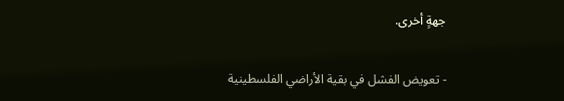جهةٍ أخرى.

- تعويض الفشل في بقية الأراضي الفلسطينية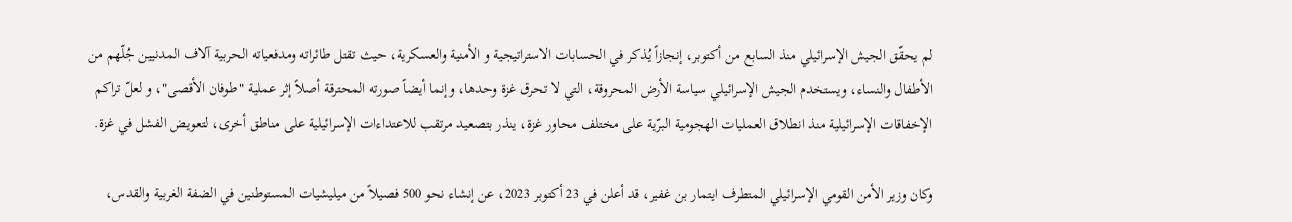لم يحقّق الجيش الإسرائيلي منذ السابع من أكتوبر، إنجازاً يُذكر في الحسابات الاستراتيجية و الأمنية والعسكرية، حيث تقتل طائراته ومدفعياته الحربية آلاف المدنيين جُلّهم من الأطفال والنساء، ويستخدم الجيش الإسرائيلي سياسة الأرض المحروقة، التي لا تحرق غزة وحدها، وإنما أيضاً صورته المحترقة أصلاً إثر عملية "طوفان الأقصى"، و لعلّ تراكم الإخفاقات الإسرائيلية منذ انطلاق العمليات الهجومية البرّية على مختلف محاور غزة، ينذر بتصعيد مرتقب للاعتداءات الإسرائيلية على مناطق أخرى، لتعويض الفشل في غزة.

وكان وزير الأمن القومي الإسرائيلي المتطرف ايتمار بن غفير، قد أعلن في 23 أكتوبر 2023، عن إنشاء نحو 500 فصيلاً من ميليشيات المستوطنين في الضفة الغربية والقدس،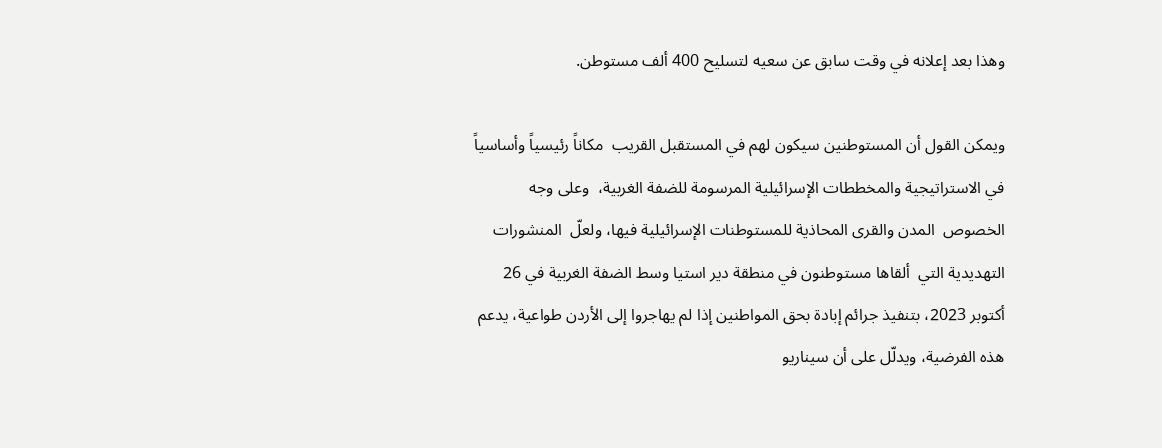وهذا بعد إعلانه في وقت سابق عن سعيه لتسليح 400 ألف مستوطن.

ويمكن القول أن المستوطنين سيكون لهم في المستقبل القريب  مكاناً رئيسياً وأساسياً في الاستراتيجية والمخططات الإسرائيلية المرسومة للضفة الغربية،  وعلى وجه الخصوص  المدن والقرى المحاذية للمستوطنات الإسرائيلية فيها، ولعلّ  المنشورات التهديدية التي  ألقاها مستوطنون في منطقة دير استيا وسط الضفة الغربية في 26 أكتوبر 2023، بتنفيذ جرائم إبادة بحق المواطنين إذا لم يهاجروا إلى الأردن طواعية، يدعم هذه الفرضية، ويدلّل على أن سيناريو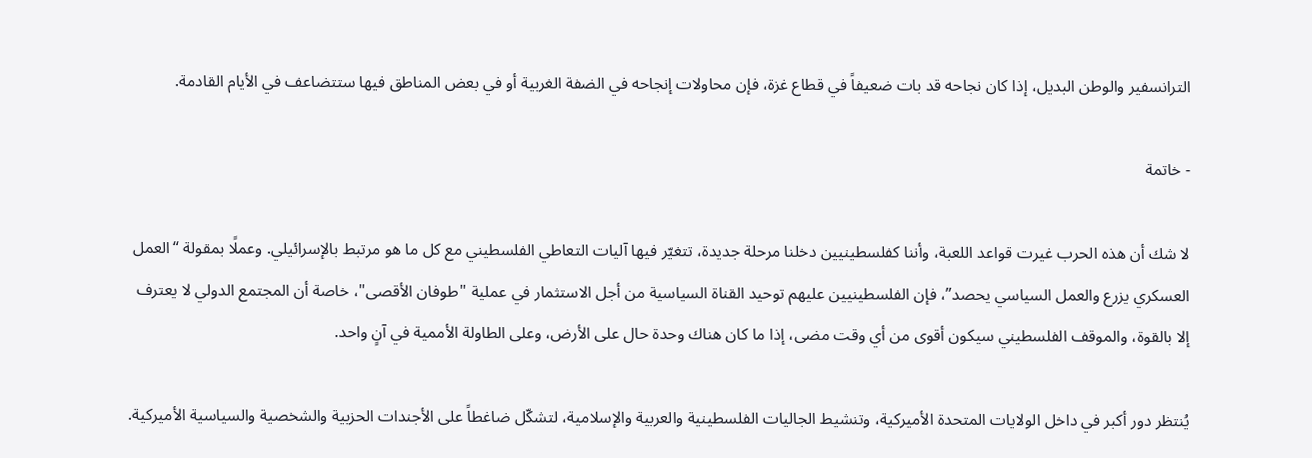الترانسفير والوطن البديل، إذا كان نجاحه قد بات ضعيفاً في قطاع غزة، فإن محاولات إنجاحه في الضفة الغربية أو في بعض المناطق فيها ستتضاعف في الأيام القادمة.

- خاتمة

لا شك أن هذه الحرب غيرت قواعد اللعبة، وأننا كفلسطينيين دخلنا مرحلة جديدة، تتغيّر فيها آليات التعاطي الفلسطيني مع كل ما هو مرتبط بالإسرائيلي. وعملًا بمقولة “العمل العسكري يزرع والعمل السياسي يحصد”، فإن الفلسطينيين عليهم توحيد القناة السياسية من أجل الاستثمار في عملية "طوفان الأقصى"، خاصة أن المجتمع الدولي لا يعترف إلا بالقوة، والموقف الفلسطيني سيكون أقوى من أي وقت مضى، إذا ما كان هناك وحدة حال على الأرض، وعلى الطاولة الأممية في آنٍ واحد.

يُنتظر دور أكبر في داخل الولايات المتحدة الأميركية، وتنشيط الجاليات الفلسطينية والعربية والإسلامية، لتشكّل ضاغطاً على الأجندات الحزبية والشخصية والسياسية الأميركية.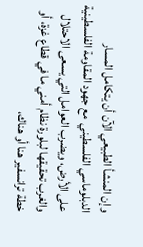وإن المنشأ الطبيعي الآن أن يتكامل المسار الدبلوماسي الفلسطيني  مع جهود المقاومة الفلسطينية على الأرض، ويضرب العوامل التي يسعى الاحتلال والغرب تحقيقها لبلورة نظام أمني ما في قطاع غزة، أو خطة ترانسفير هنا أو هناك،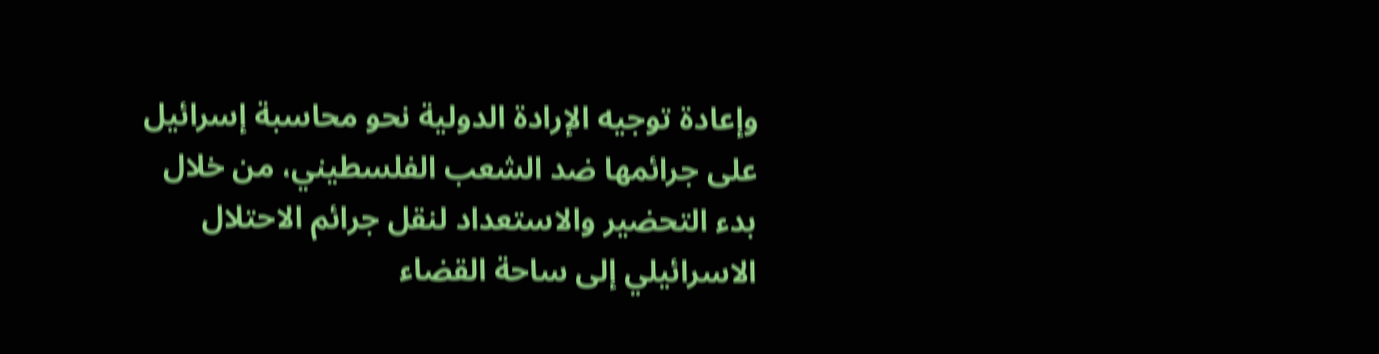وإعادة توجيه الإرادة الدولية نحو محاسبة إسرائيل على جرائمها ضد الشعب الفلسطيني، من خلال بدء التحضير والاستعداد لنقل جرائم الاحتلال الاسرائيلي إلى ساحة القضاء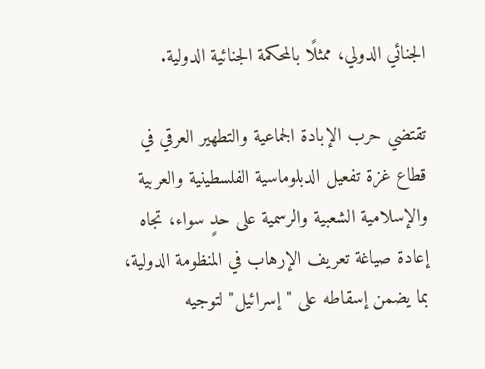الجنائي الدولي، ممثلًا بالمحكمة الجنائية الدولية.

تقتضي حرب الإبادة الجماعية والتطهير العرقي في قطاع غزة تفعيل الدبلوماسية الفلسطينية والعربية والإسلامية الشعبية والرسمية على حدٍ سواء، تجاه إعادة صياغة تعريف الإرهاب في المنظومة الدولية، بما يضمن إسقاطه على "إسرائيل" لتوجيه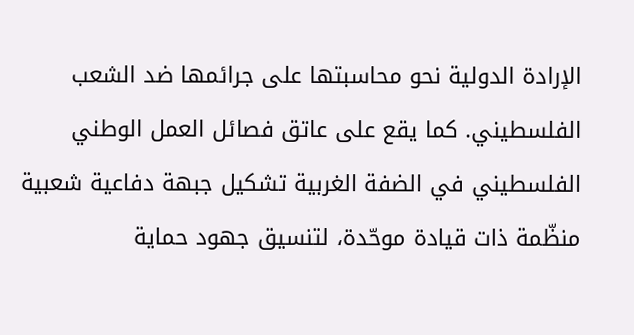الإرادة الدولية نحو محاسبتها على جرائمها ضد الشعب الفلسطيني. كما يقع على عاتق فصائل العمل الوطني الفلسطيني في الضفة الغربية تشكيل جبهة دفاعية شعبية منظّمة ذات قيادة موحّدة، لتنسيق جهود حماية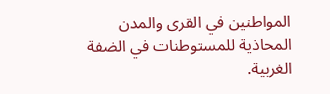المواطنين في القرى والمدن المحاذية للمستوطنات في الضفة الغربية.